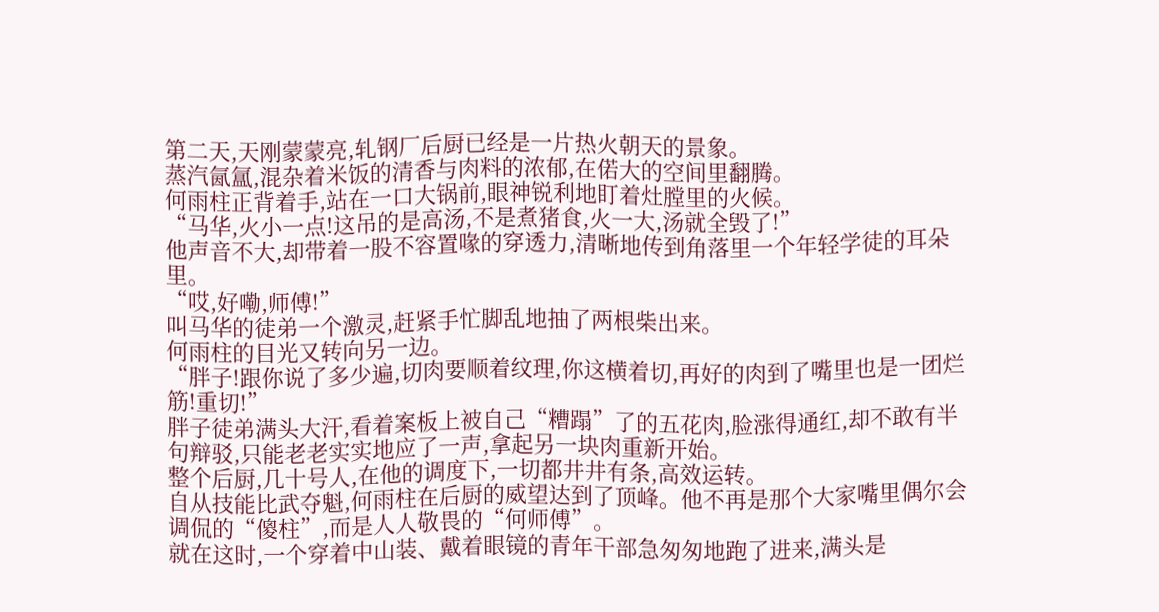第二天,天刚蒙蒙亮,轧钢厂后厨已经是一片热火朝天的景象。
蒸汽氤氲,混杂着米饭的清香与肉料的浓郁,在偌大的空间里翻腾。
何雨柱正背着手,站在一口大锅前,眼神锐利地盯着灶膛里的火候。
“马华,火小一点!这吊的是高汤,不是煮猪食,火一大,汤就全毁了!”
他声音不大,却带着一股不容置喙的穿透力,清晰地传到角落里一个年轻学徒的耳朵里。
“哎,好嘞,师傅!”
叫马华的徒弟一个激灵,赶紧手忙脚乱地抽了两根柴出来。
何雨柱的目光又转向另一边。
“胖子!跟你说了多少遍,切肉要顺着纹理,你这横着切,再好的肉到了嘴里也是一团烂筋!重切!”
胖子徒弟满头大汗,看着案板上被自己“糟蹋”了的五花肉,脸涨得通红,却不敢有半句辩驳,只能老老实实地应了一声,拿起另一块肉重新开始。
整个后厨,几十号人,在他的调度下,一切都井井有条,高效运转。
自从技能比武夺魁,何雨柱在后厨的威望达到了顶峰。他不再是那个大家嘴里偶尔会调侃的“傻柱”,而是人人敬畏的“何师傅”。
就在这时,一个穿着中山装、戴着眼镜的青年干部急匆匆地跑了进来,满头是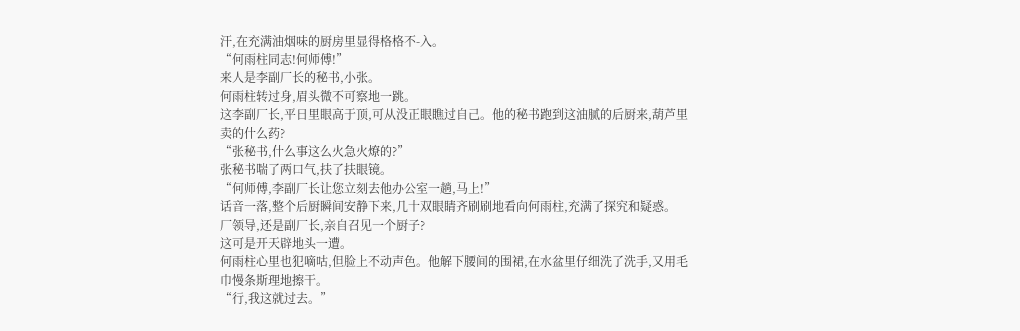汗,在充满油烟味的厨房里显得格格不-入。
“何雨柱同志!何师傅!”
来人是李副厂长的秘书,小张。
何雨柱转过身,眉头微不可察地一跳。
这李副厂长,平日里眼高于顶,可从没正眼瞧过自己。他的秘书跑到这油腻的后厨来,葫芦里卖的什么药?
“张秘书,什么事这么火急火燎的?”
张秘书喘了两口气,扶了扶眼镜。
“何师傅,李副厂长让您立刻去他办公室一趟,马上!”
话音一落,整个后厨瞬间安静下来,几十双眼睛齐刷刷地看向何雨柱,充满了探究和疑惑。
厂领导,还是副厂长,亲自召见一个厨子?
这可是开天辟地头一遭。
何雨柱心里也犯嘀咕,但脸上不动声色。他解下腰间的围裙,在水盆里仔细洗了洗手,又用毛巾慢条斯理地擦干。
“行,我这就过去。”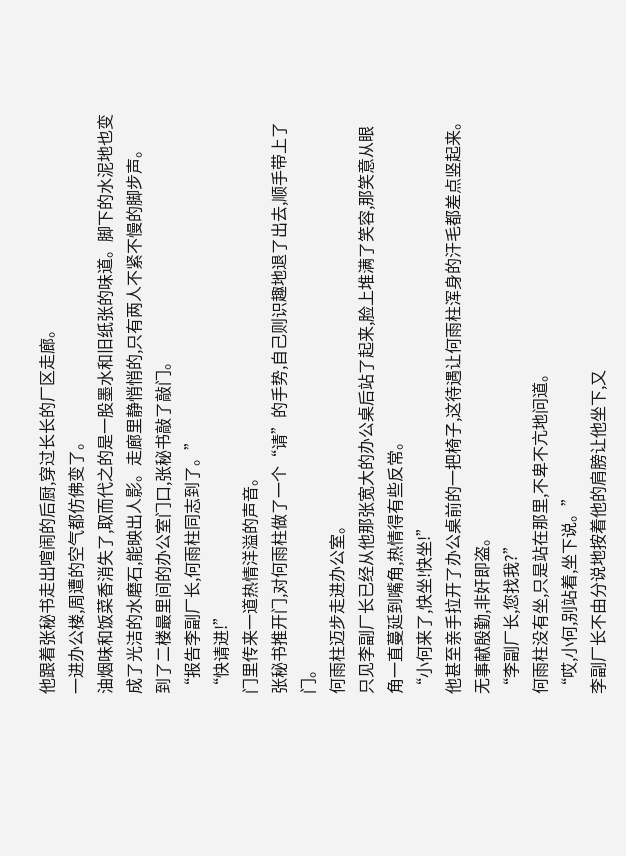他跟着张秘书走出喧闹的后厨,穿过长长的厂区走廊。
一进办公楼,周遭的空气都仿佛变了。
油烟味和饭菜香消失了,取而代之的是一股墨水和旧纸张的味道。脚下的水泥地也变成了光洁的水磨石,能映出人影。走廊里静悄悄的,只有两人不紧不慢的脚步声。
到了二楼最里间的办公室门口,张秘书敲了敲门。
“报告李副厂长,何雨柱同志到了。”
“快请进!”
门里传来一道热情洋溢的声音。
张秘书推开门,对何雨柱做了一个“请”的手势,自己则识趣地退了出去,顺手带上了门。
何雨柱迈步走进办公室。
只见李副厂长已经从他那张宽大的办公桌后站了起来,脸上堆满了笑容,那笑意从眼角一直蔓延到嘴角,热情得有些反常。
“小何来了,快坐!快坐!”
他甚至亲手拉开了办公桌前的一把椅子,这待遇让何雨柱浑身的汗毛都差点竖起来。
无事献殷勤,非奸即盗。
“李副厂长,您找我?”
何雨柱没有坐,只是站在那里,不卑不亢地问道。
“哎,小何,别站着,坐下说。”
李副厂长不由分说地按着他的肩膀让他坐下,又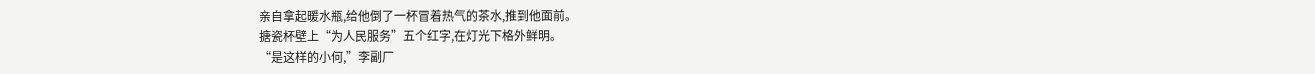亲自拿起暖水瓶,给他倒了一杯冒着热气的茶水,推到他面前。
搪瓷杯壁上“为人民服务”五个红字,在灯光下格外鲜明。
“是这样的小何,”李副厂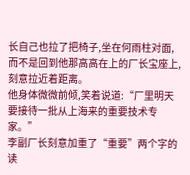长自己也拉了把椅子,坐在何雨柱对面,而不是回到他那高高在上的厂长宝座上,刻意拉近着距离。
他身体微微前倾,笑着说道:“厂里明天要接待一批从上海来的重要技术专家。”
李副厂长刻意加重了“重要”两个字的读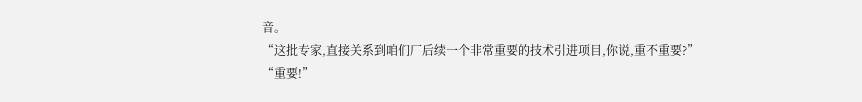音。
“这批专家,直接关系到咱们厂后续一个非常重要的技术引进项目,你说,重不重要?”
“重要!”